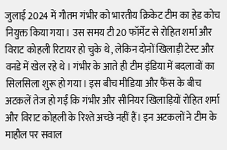जुलाई 2024 में गौतम गंभीर को भारतीय क्रिकेट टीम का हेड कोच नियुक्त किया गया। उस समय टी20 फॉर्मेट से रोहित शर्मा और विराट कोहली रिटायर हो चुके थे, लेकिन दोनों खिलाड़ी टेस्ट और वनडे में खेल रहे थे। गंभीर के आते ही टीम इंडिया में बदलावों का सिलसिला शुरू हो गया। इस बीच मीडिया और फैंस के बीच अटकलें तेज हो गईं कि गंभीर और सीनियर खिलाड़ियों रोहित शर्मा और विराट कोहली के रिश्ते अच्छे नहीं हैं। इन अटकलों ने टीम के माहौल पर सवाल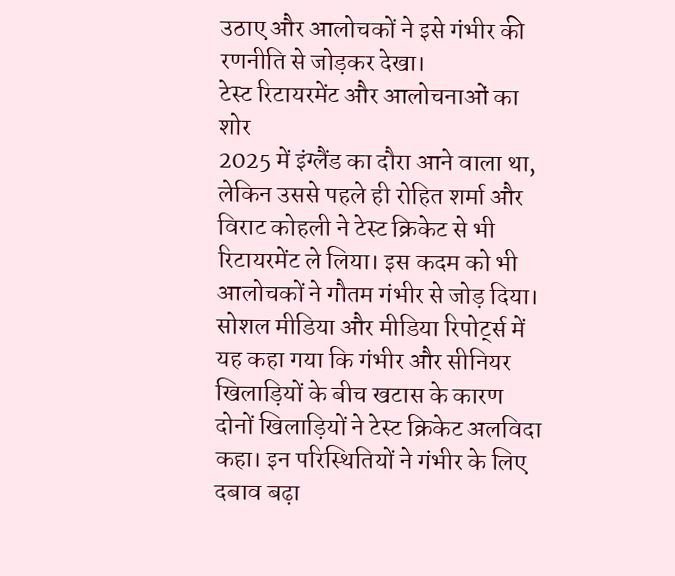उठाए और आलोचकों ने इसे गंभीर की रणनीति से जोड़कर देखा।
टेस्ट रिटायरमेंट और आलोचनाओं का शोर
2025 में इंग्लैंड का दौरा आने वाला था, लेकिन उससे पहले ही रोहित शर्मा और विराट कोहली ने टेस्ट क्रिकेट से भी रिटायरमेंट ले लिया। इस कदम को भी आलोचकों ने गौतम गंभीर से जोड़ दिया। सोशल मीडिया और मीडिया रिपोर्ट्स में यह कहा गया कि गंभीर और सीनियर खिलाड़ियों के बीच खटास के कारण दोनों खिलाड़ियों ने टेस्ट क्रिकेट अलविदा कहा। इन परिस्थितियों ने गंभीर के लिए दबाव बढ़ा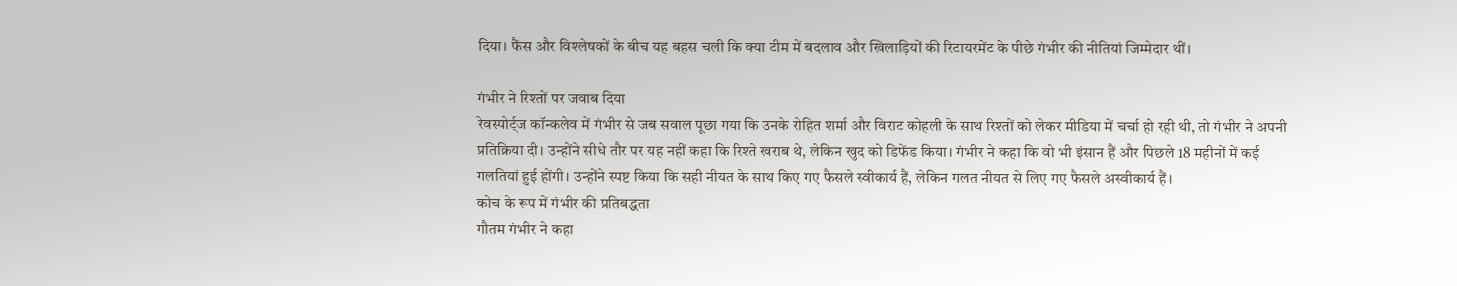दिया। फैंस और विश्लेषकों के बीच यह बहस चली कि क्या टीम में बदलाव और खिलाड़ियों की रिटायरमेंट के पीछे गंभीर की नीतियां जिम्मेदार थीं।

गंभीर ने रिश्तों पर जवाब दिया
रेवस्पोर्ट्ज कॉन्कलेव में गंभीर से जब सवाल पूछा गया कि उनके रोहित शर्मा और विराट कोहली के साथ रिश्तों को लेकर मीडिया में चर्चा हो रही थी, तो गंभीर ने अपनी प्रतिक्रिया दी। उन्होंने सीधे तौर पर यह नहीं कहा कि रिश्ते खराब थे, लेकिन खुद को डिफेंड किया। गंभीर ने कहा कि वो भी इंसान हैं और पिछले 18 महीनों में कई गलतियां हुई होंगी। उन्होंने स्पष्ट किया कि सही नीयत के साथ किए गए फैसले स्वीकार्य हैं, लेकिन गलत नीयत से लिए गए फैसले अस्वीकार्य हैं।
कोच के रूप में गंभीर की प्रतिबद्धता
गौतम गंभीर ने कहा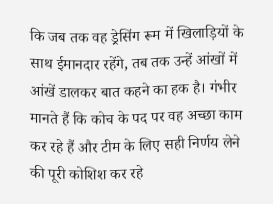कि जब तक वह ड्रेसिंग रूम में खिलाड़ियों के साथ ईमानदार रहेंगे, तब तक उन्हें आंखों में आंखें डालकर बात कहने का हक है। गंभीर मानते हैं कि कोच के पद पर वह अच्छा काम कर रहे हैं और टीम के लिए सही निर्णय लेने की पूरी कोशिश कर रहे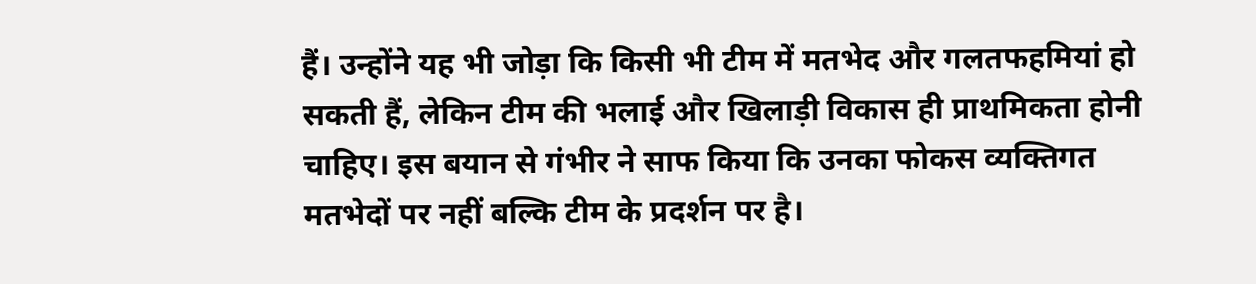हैं। उन्होंने यह भी जोड़ा कि किसी भी टीम में मतभेद और गलतफहमियां हो सकती हैं, लेकिन टीम की भलाई और खिलाड़ी विकास ही प्राथमिकता होनी चाहिए। इस बयान से गंभीर ने साफ किया कि उनका फोकस व्यक्तिगत मतभेदों पर नहीं बल्कि टीम के प्रदर्शन पर है।